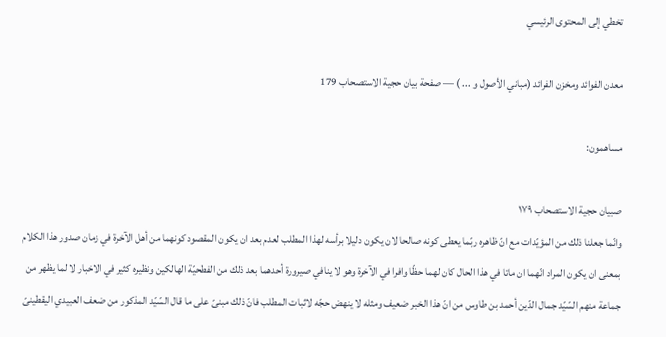تخطي إلى المحتوى الرئيسي

معدن الفوائد ومخزن الفرائد (مباني الأصول و ... ) — صفحة بيان حجية الاستصحاب 179

مساهمون:

صبيان حجية الاستصحاب ١٧٩
وانّما جعلنا ذلك من المؤيّدات مع انّ ظاهره ربّما يعطى كونه صالحا لان يكون دليلا برأسه لهذا المطلب لعدم بعد ان يكون المقصود كونهما من أهل الآخرة في زمان صدور هذا الكلام بمعنى ان يكون المراد انّهما ان ماتا في هذا الحال كان لهما حظّا وافرا في الآخرة وهو لا ينافي صيرورة أحدهما بعد ذلك من الفطحيّة الهالكين ونظيره كثير في الاخبار لا لما يظهر من جماعة منهم السّيّد جمال الدّين أحمد بن طاوس من انّ هذا الخبر ضعيف ومثله لا ينهض حجّه لاثبات المطلب فانّ ذلك مبنىّ على ما قال السّيّد المذكور من ضعف العبيدي اليقطينىّ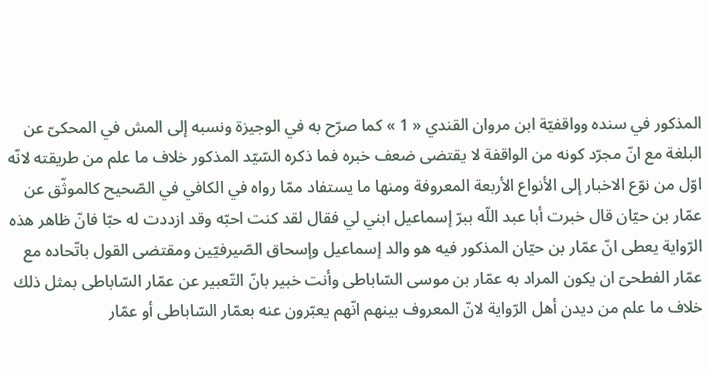المذكور في سنده وواقفيّة ابن مروان القندي « 1 » كما صرّح به في الوجيزة ونسبه إلى المش في المحكىّ عن البلغة مع انّ مجرّد كونه من الواقفة لا يقتضى ضعف خبره فما ذكره السّيّد المذكور خلاف ما علم من طريقته لانّه اوّل من نوّع الاخبار إلى الأنواع الأربعة المعروفة ومنها ما يستفاد ممّا رواه في الكافي في الصّحيح كالموثّق عن عمّار بن حيّان قال خبرت أبا عبد اللّه ببرّ إسماعيل ابني لي فقال لقد كنت احبّه وقد ازددت له حبّا فانّ ظاهر هذه الرّواية يعطى انّ عمّار بن حيّان المذكور فيه هو والد إسماعيل وإسحاق الصّيرفيّين ومقتضى القول باتّحاده مع عمّار الفطحىّ ان يكون المراد به عمّار بن موسى السّاباطى وأنت خبير بانّ التّعبير عن عمّار السّاباطى بمثل ذلك خلاف ما علم من ديدن أهل الرّواية لانّ المعروف بينهم انّهم يعبّرون عنه بعمّار السّاباطى أو عمّار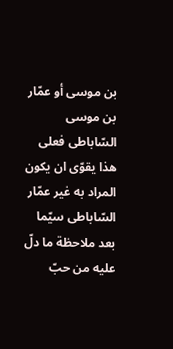بن موسى أو عمّار بن موسى السّاباطى فعلى هذا يقوّى ان يكون المراد به غير عمّار السّاباطى سيّما بعد ملاحظة ما دلّ عليه من حبّ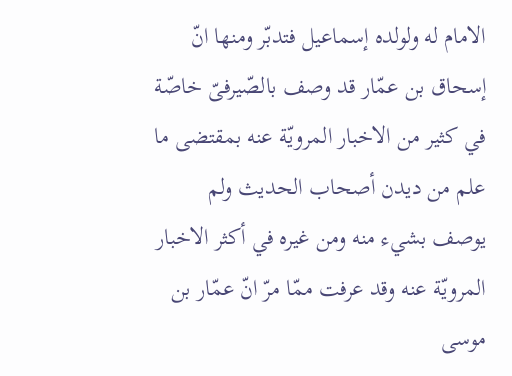الامام له ولولده إسماعيل فتدبّر ومنها انّ إسحاق بن عمّار قد وصف بالصّيرفىّ خاصّة في كثير من الاخبار المرويّة عنه بمقتضى ما علم من ديدن أصحاب الحديث ولم يوصف بشيء منه ومن غيره في أكثر الاخبار المرويّة عنه وقد عرفت ممّا مرّ انّ عمّار بن موسى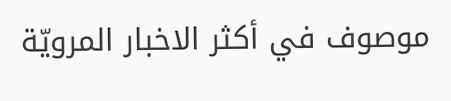موصوف في أكثر الاخبار المرويّة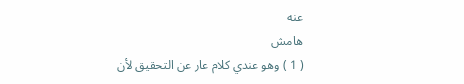عنه
هامش
( 1 ) وهو عندي كلام عار عن التحقيق لأن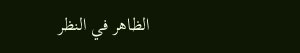الظاهر في النظر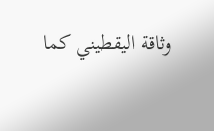وثاقة اليقطيني كما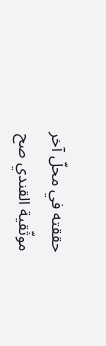حققته في محلّ آخر موثّقية القندي صح